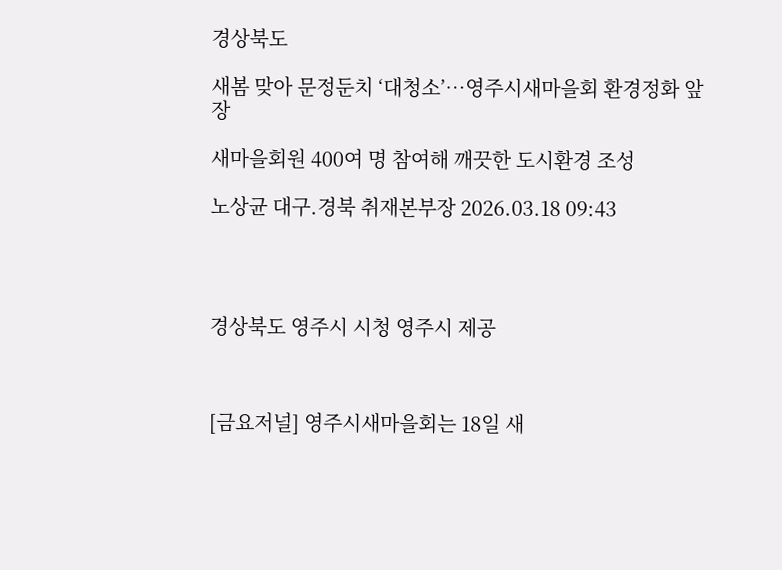경상북도

새봄 맞아 문정둔치 ‘대청소’…영주시새마을회 환경정화 앞장

새마을회원 400여 명 참여해 깨끗한 도시환경 조성

노상균 대구.경북 취재본부장 2026.03.18 09:43




경상북도 영주시 시청 영주시 제공



[금요저널] 영주시새마을회는 18일 새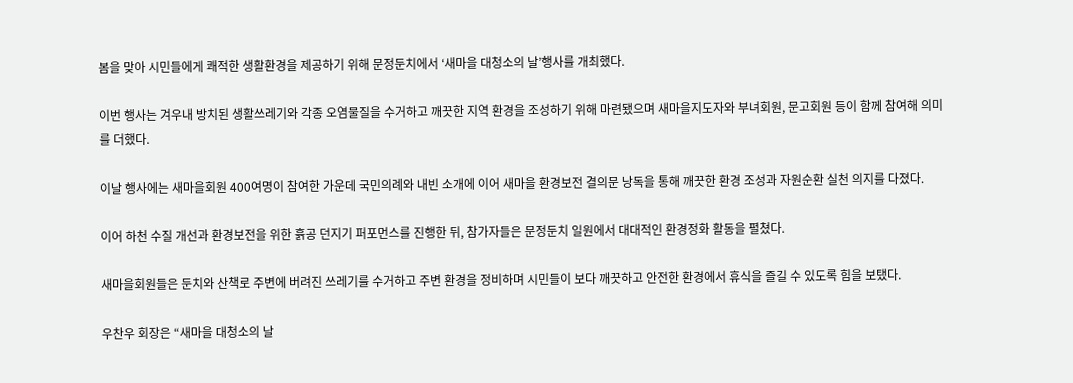봄을 맞아 시민들에게 쾌적한 생활환경을 제공하기 위해 문정둔치에서 ‘새마을 대청소의 날’행사를 개최했다.

이번 행사는 겨우내 방치된 생활쓰레기와 각종 오염물질을 수거하고 깨끗한 지역 환경을 조성하기 위해 마련됐으며 새마을지도자와 부녀회원, 문고회원 등이 함께 참여해 의미를 더했다.

이날 행사에는 새마을회원 400여명이 참여한 가운데 국민의례와 내빈 소개에 이어 새마을 환경보전 결의문 낭독을 통해 깨끗한 환경 조성과 자원순환 실천 의지를 다졌다.

이어 하천 수질 개선과 환경보전을 위한 흙공 던지기 퍼포먼스를 진행한 뒤, 참가자들은 문정둔치 일원에서 대대적인 환경정화 활동을 펼쳤다.

새마을회원들은 둔치와 산책로 주변에 버려진 쓰레기를 수거하고 주변 환경을 정비하며 시민들이 보다 깨끗하고 안전한 환경에서 휴식을 즐길 수 있도록 힘을 보탰다.

우찬우 회장은 “새마을 대청소의 날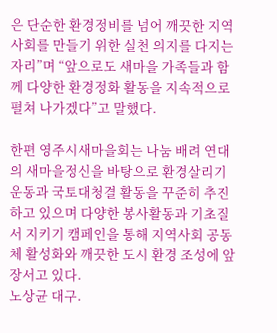은 단순한 환경정비를 넘어 깨끗한 지역사회를 만들기 위한 실천 의지를 다지는 자리”며 “앞으로도 새마을 가족들과 함께 다양한 환경정화 활동을 지속적으로 펼쳐 나가겠다”고 말했다.

한편 영주시새마을회는 나눔 배려 연대의 새마을정신을 바탕으로 환경살리기 운동과 국토대청결 활동을 꾸준히 추진하고 있으며 다양한 봉사활동과 기초질서 지키기 캠페인을 통해 지역사회 공동체 활성화와 깨끗한 도시 환경 조성에 앞장서고 있다.
노상균 대구.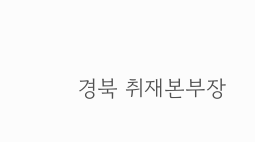경북 취재본부장